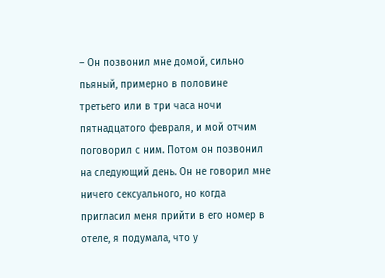– Он позвонил мне домой, сильно пьяный, примерно в половине третьего или в три часа ночи пятнадцатого февраля, и мой отчим поговорил с ним. Потом он позвонил на следующий день. Он не говорил мне ничего сексуального, но когда пригласил меня прийти в его номер в отеле, я подумала, что у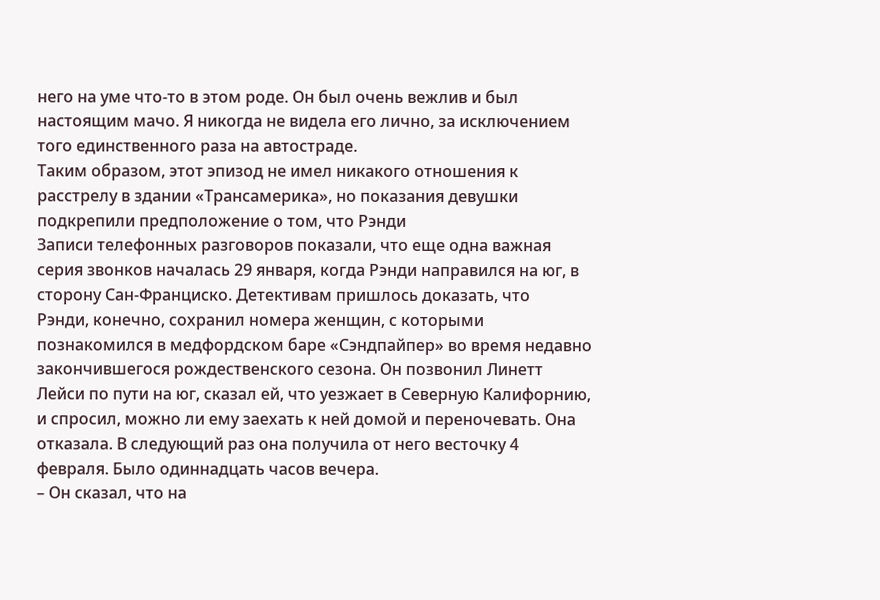него на уме что-то в этом роде. Он был очень вежлив и был настоящим мачо. Я никогда не видела его лично, за исключением того единственного раза на автостраде.
Таким образом, этот эпизод не имел никакого отношения к расстрелу в здании «Трансамерика», но показания девушки подкрепили предположение о том, что Рэнди
Записи телефонных разговоров показали, что еще одна важная серия звонков началась 29 января, когда Рэнди направился на юг, в сторону Сан-Франциско. Детективам пришлось доказать, что
Рэнди, конечно, сохранил номера женщин, с которыми познакомился в медфордском баре «Сэндпайпер» во время недавно закончившегося рождественского сезона. Он позвонил Линетт Лейси по пути на юг, сказал ей, что уезжает в Северную Калифорнию, и спросил, можно ли ему заехать к ней домой и переночевать. Она отказала. В следующий раз она получила от него весточку 4 февраля. Было одиннадцать часов вечера.
– Он сказал, что на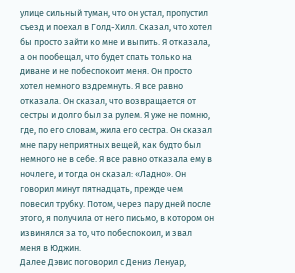улице сильный туман, что он устал, пропустил съезд и поехал в Голд-Хилл. Сказал, что хотел бы просто зайти ко мне и выпить. Я отказала, а он пообещал, что будет спать только на диване и не побеспокоит меня. Он просто хотел немного вздремнуть. Я все равно отказала. Он сказал, что возвращается от сестры и долго был за рулем. Я уже не помню, где, по его словам, жила его сестра. Он сказал мне пару неприятных вещей, как будто был немного не в себе. Я все равно отказала ему в ночлеге, и тогда он сказал: «Ладно». Он говорил минут пятнадцать, прежде чем повесил трубку. Потом, через пару дней после этого, я получила от него письмо, в котором он извинялся за то, что побеспокоил, и звал меня в Юджин.
Далее Дэвис поговорил с Дениз Ленуар,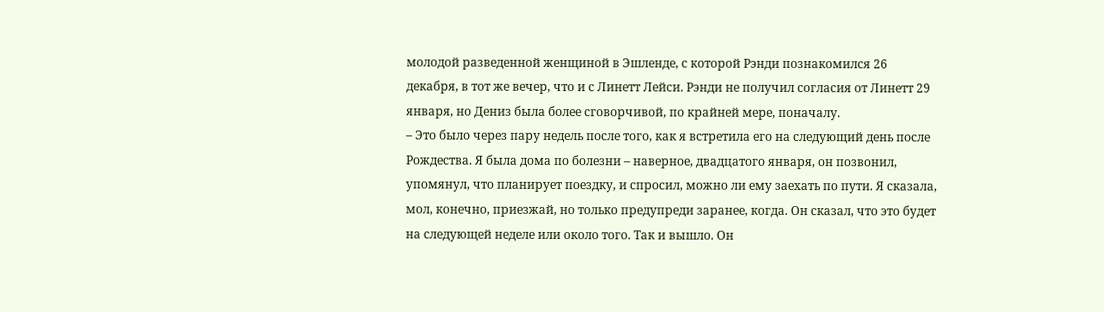молодой разведенной женщиной в Эшленде, с которой Рэнди познакомился 26 декабря, в тот же вечер, что и с Линетт Лейси. Рэнди не получил согласия от Линетт 29 января, но Дениз была более сговорчивой, по крайней мере, поначалу.
– Это было через пару недель после того, как я встретила его на следующий день после Рождества. Я была дома по болезни – наверное, двадцатого января, он позвонил, упомянул, что планирует поездку, и спросил, можно ли ему заехать по пути. Я сказала, мол, конечно, приезжай, но только предупреди заранее, когда. Он сказал, что это будет на следующей неделе или около того. Так и вышло. Он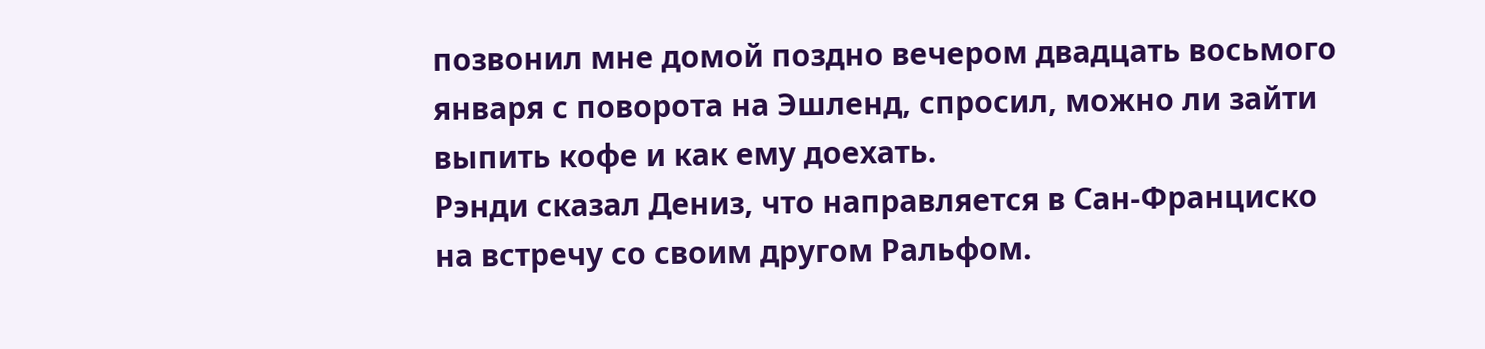позвонил мне домой поздно вечером двадцать восьмого января с поворота на Эшленд, спросил, можно ли зайти выпить кофе и как ему доехать.
Рэнди сказал Дениз, что направляется в Сан-Франциско на встречу со своим другом Ральфом.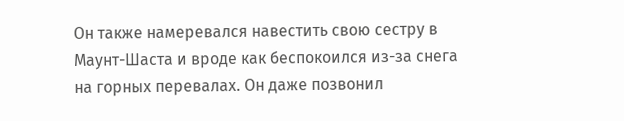Он также намеревался навестить свою сестру в Маунт-Шаста и вроде как беспокоился из-за снега на горных перевалах. Он даже позвонил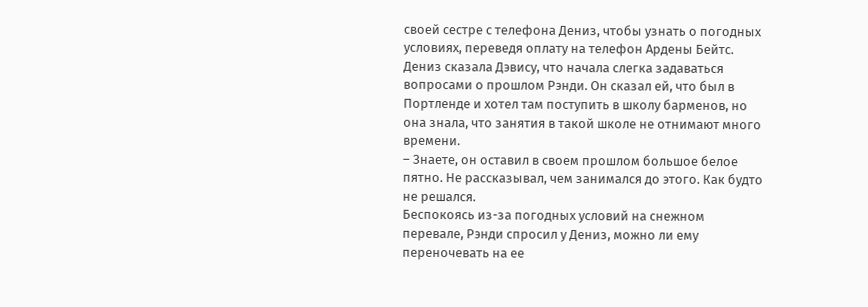своей сестре с телефона Дениз, чтобы узнать о погодных условиях, переведя оплату на телефон Ардены Бейтс.
Дениз сказала Дэвису, что начала слегка задаваться вопросами о прошлом Рэнди. Он сказал ей, что был в Портленде и хотел там поступить в школу барменов, но она знала, что занятия в такой школе не отнимают много времени.
– Знаете, он оставил в своем прошлом большое белое пятно. Не рассказывал, чем занимался до этого. Как будто не решался.
Беспокоясь из-за погодных условий на снежном перевале, Рэнди спросил у Дениз, можно ли ему переночевать на ее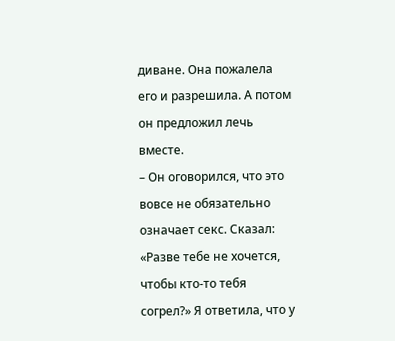диване. Она пожалела его и разрешила. А потом он предложил лечь вместе.
– Он оговорился, что это вовсе не обязательно означает секс. Сказал: «Разве тебе не хочется, чтобы кто-то тебя согрел?» Я ответила, что у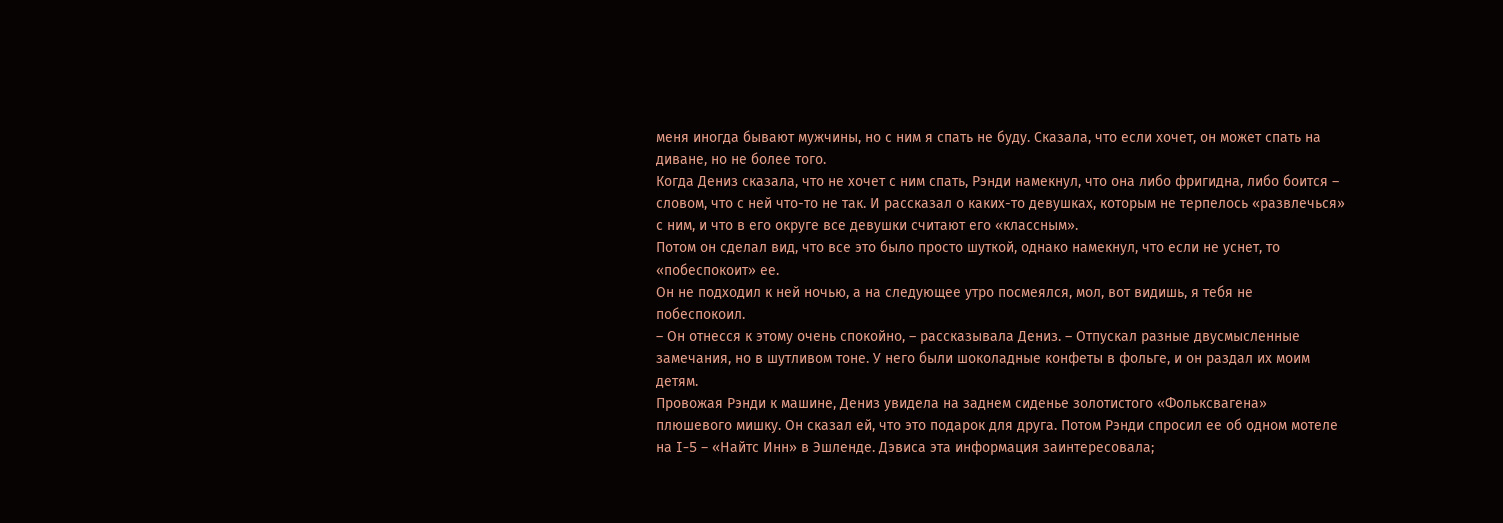меня иногда бывают мужчины, но с ним я спать не буду. Сказала, что если хочет, он может спать на диване, но не более того.
Когда Дениз сказала, что не хочет с ним спать, Рэнди намекнул, что она либо фригидна, либо боится – словом, что с ней что-то не так. И рассказал о каких-то девушках, которым не терпелось «развлечься» с ним, и что в его округе все девушки считают его «классным».
Потом он сделал вид, что все это было просто шуткой, однако намекнул, что если не уснет, то «побеспокоит» ее.
Он не подходил к ней ночью, а на следующее утро посмеялся, мол, вот видишь, я тебя не побеспокоил.
– Он отнесся к этому очень спокойно, – рассказывала Дениз. – Отпускал разные двусмысленные замечания, но в шутливом тоне. У него были шоколадные конфеты в фольге, и он раздал их моим детям.
Провожая Рэнди к машине, Дениз увидела на заднем сиденье золотистого «Фольксвагена» плюшевого мишку. Он сказал ей, что это подарок для друга. Потом Рэнди спросил ее об одном мотеле на I-5 – «Найтс Инн» в Эшленде. Дэвиса эта информация заинтересовала;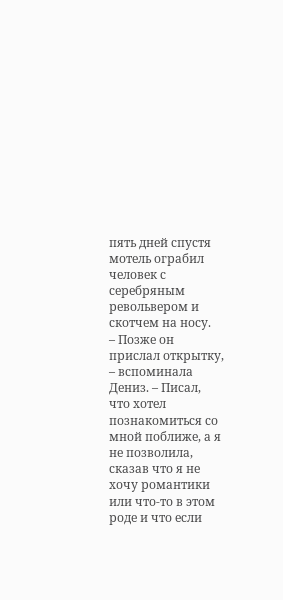пять дней спустя мотель ограбил человек с серебряным револьвером и скотчем на носу.
– Позже он прислал открытку, – вспоминала Дениз. – Писал, что хотел познакомиться со мной поближе, а я не позволила, сказав что я не хочу романтики или что-то в этом роде и что если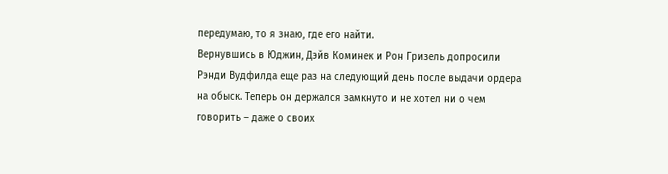передумаю, то я знаю, где его найти.
Вернувшись в Юджин, Дэйв Коминек и Рон Гризель допросили Рэнди Вудфилда еще раз на следующий день после выдачи ордера на обыск. Теперь он держался замкнуто и не хотел ни о чем говорить – даже о своих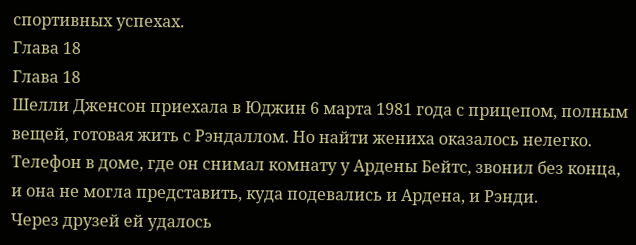спортивных успехах.
Глава 18
Глава 18
Шелли Дженсон приехала в Юджин 6 марта 1981 года с прицепом, полным вещей, готовая жить с Рэндаллом. Но найти жениха оказалось нелегко. Телефон в доме, где он снимал комнату у Ардены Бейтс, звонил без конца, и она не могла представить, куда подевались и Ардена, и Рэнди.
Через друзей ей удалось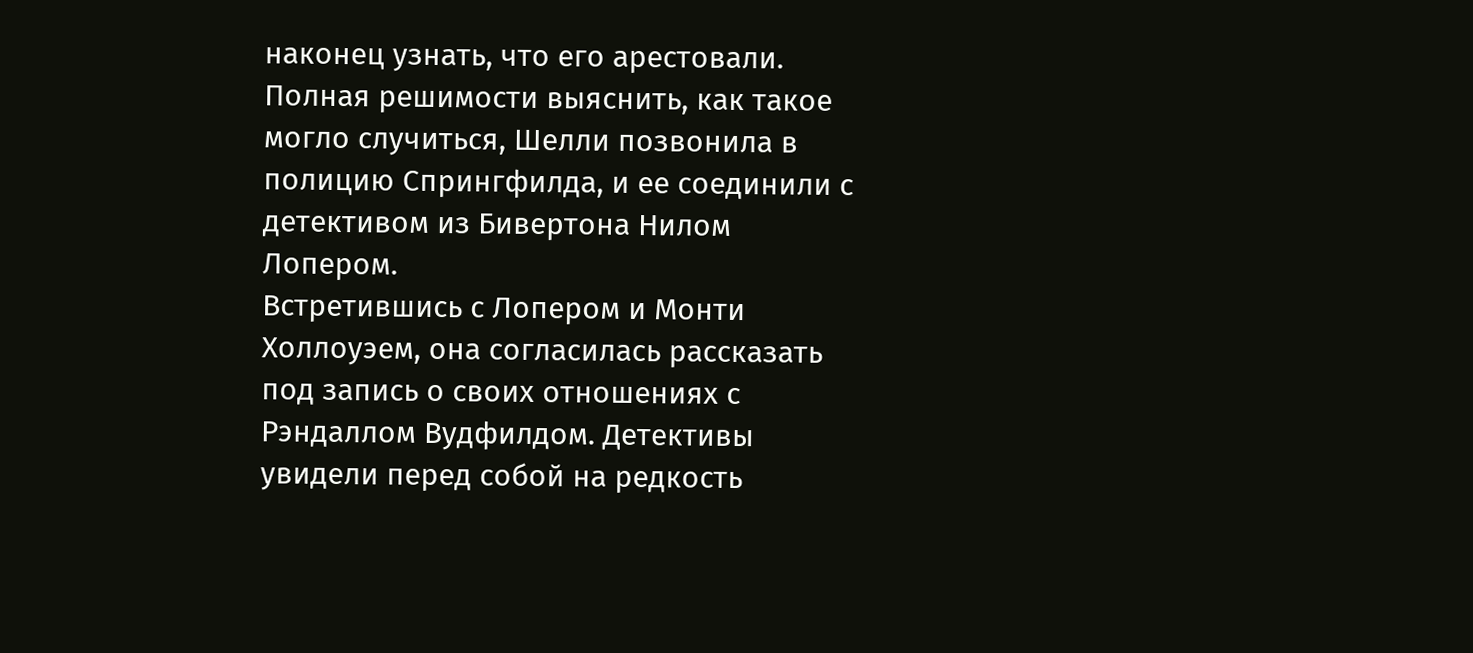наконец узнать, что его арестовали. Полная решимости выяснить, как такое могло случиться, Шелли позвонила в полицию Спрингфилда, и ее соединили с детективом из Бивертона Нилом Лопером.
Встретившись с Лопером и Монти Холлоуэем, она согласилась рассказать под запись о своих отношениях с Рэндаллом Вудфилдом. Детективы увидели перед собой на редкость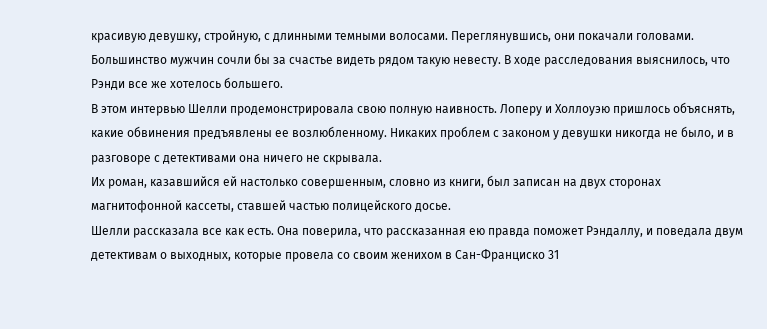красивую девушку, стройную, с длинными темными волосами. Переглянувшись, они покачали головами. Большинство мужчин сочли бы за счастье видеть рядом такую невесту. В ходе расследования выяснилось, что Рэнди все же хотелось большего.
В этом интервью Шелли продемонстрировала свою полную наивность. Лоперу и Холлоуэю пришлось объяснять, какие обвинения предъявлены ее возлюбленному. Никаких проблем с законом у девушки никогда не было, и в разговоре с детективами она ничего не скрывала.
Их роман, казавшийся ей настолько совершенным, словно из книги, был записан на двух сторонах магнитофонной кассеты, ставшей частью полицейского досье.
Шелли рассказала все как есть. Она поверила, что рассказанная ею правда поможет Рэндаллу, и поведала двум детективам о выходных, которые провела со своим женихом в Сан-Франциско 31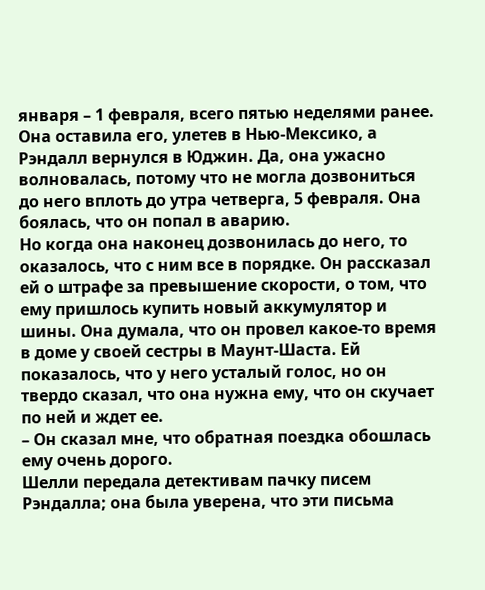января – 1 февраля, всего пятью неделями ранее. Она оставила его, улетев в Нью-Мексико, а Рэндалл вернулся в Юджин. Да, она ужасно волновалась, потому что не могла дозвониться до него вплоть до утра четверга, 5 февраля. Она боялась, что он попал в аварию.
Но когда она наконец дозвонилась до него, то оказалось, что с ним все в порядке. Он рассказал ей о штрафе за превышение скорости, о том, что ему пришлось купить новый аккумулятор и шины. Она думала, что он провел какое-то время в доме у своей сестры в Маунт-Шаста. Ей показалось, что у него усталый голос, но он твердо сказал, что она нужна ему, что он скучает по ней и ждет ее.
– Он сказал мне, что обратная поездка обошлась ему очень дорого.
Шелли передала детективам пачку писем Рэндалла; она была уверена, что эти письма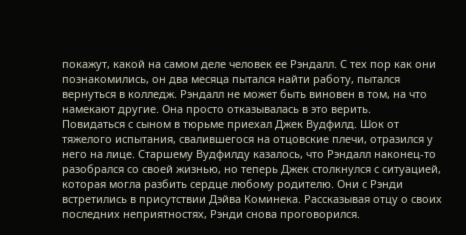покажут, какой на самом деле человек ее Рэндалл. С тех пор как они познакомились, он два месяца пытался найти работу, пытался вернуться в колледж. Рэндалл не может быть виновен в том, на что намекают другие. Она просто отказывалась в это верить.
Повидаться с сыном в тюрьме приехал Джек Вудфилд. Шок от тяжелого испытания, свалившегося на отцовские плечи, отразился у него на лице. Старшему Вудфилду казалось, что Рэндалл наконец-то разобрался со своей жизнью, но теперь Джек столкнулся с ситуацией, которая могла разбить сердце любому родителю. Они с Рэнди встретились в присутствии Дэйва Коминека. Рассказывая отцу о своих последних неприятностях, Рэнди снова проговорился.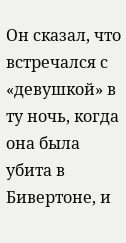Он сказал, что встречался с «девушкой» в ту ночь, когда она была убита в Бивертоне, и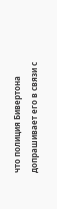что полиция Бивертона допрашивает его в связи с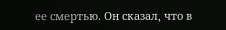ее смертью. Он сказал, что в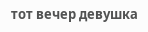тот вечер девушка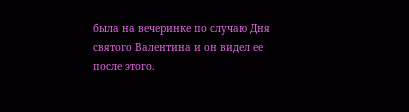была на вечеринке по случаю Дня святого Валентина и он видел ее после этого.